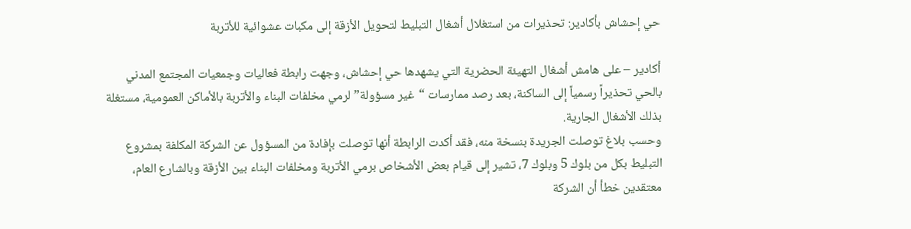حي إحشاش بأكادير: تحذيرات من استغلال أشغال التبليط لتحويل الأزقة إلى مكبات عشوائية للأتربة

أكادير – على هامش أشغال التهيئة الحضرية التي يشهدها حي إحشاش، وجهت رابطة فعاليات وجمعيات المجتمع المدني بالحي تحذيراً رسمياً إلى الساكنة، بعد رصد ممارسات “غير مسؤولة” لرمي مخلفات البناء والأتربة بالأماكن العمومية، مستغلة بذلك الأشغال الجارية.
وحسب بلاغ توصلت الجريدة بنسخة منه، فقد أكدت الرابطة أنها توصلت بإفادة من المسؤول عن الشركة المكلفة بمشروع التبليط بكل من بلوك 5 وبلوك 7، تشير إلى قيام بعض الأشخاص برمي الأتربة ومخلفات البناء بين الأزقة وبالشارع العام، معتقدين خطأ أن الشركة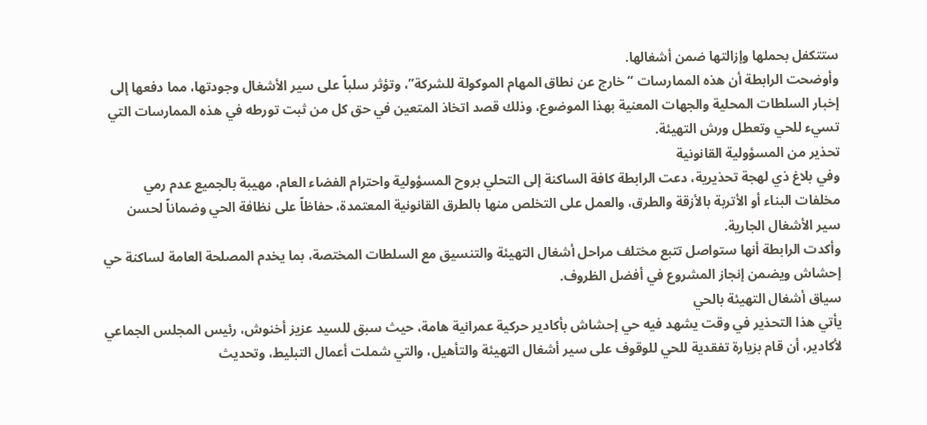ستتكفل بحملها وإزالتها ضمن أشغالها.
وأوضحت الرابطة أن هذه الممارسات “خارج عن نطاق المهام الموكولة للشركة”، وتؤثر سلباً على سير الأشغال وجودتها، مما دفعها إلى إخبار السلطات المحلية والجهات المعنية بهذا الموضوع، وذلك قصد اتخاذ المتعين في حق كل من ثبت تورطه في هذه الممارسات التي تسيء للحي وتعطل ورش التهيئة.
تحذير من المسؤولية القانونية
وفي بلاغ ذي لهجة تحذيرية، دعت الرابطة كافة الساكنة إلى التحلي بروح المسؤولية واحترام الفضاء العام، مهيبة بالجميع عدم رمي مخلفات البناء أو الأتربة بالأزقة والطرق، والعمل على التخلص منها بالطرق القانونية المعتمدة، حفاظاً على نظافة الحي وضماناً لحسن سير الأشغال الجارية.
وأكدت الرابطة أنها ستواصل تتبع مختلف مراحل أشغال التهيئة والتنسيق مع السلطات المختصة، بما يخدم المصلحة العامة لساكنة حي إحشاش ويضمن إنجاز المشروع في أفضل الظروف.
سياق أشغال التهيئة بالحي
يأتي هذا التحذير في وقت يشهد فيه حي إحشاش بأكادير حركية عمرانية هامة، حيث سبق للسيد عزيز أخنوش، رئيس المجلس الجماعي لأكادير، أن قام بزيارة تفقدية للحي للوقوف على سير أشغال التهيئة والتأهيل، والتي شملت أعمال التبليط، وتحديث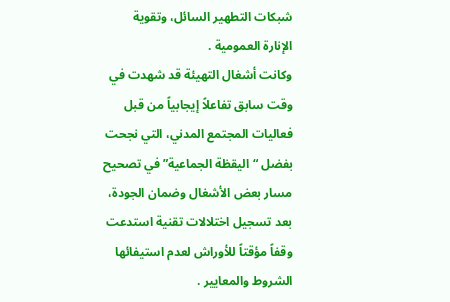شبكات التطهير السائل، وتقوية الإنارة العمومية .
وكانت أشغال التهيئة قد شهدت في وقت سابق تفاعلاً إيجابياً من قبل فعاليات المجتمع المدني، التي نجحت بفضل “اليقظة الجماعية” في تصحيح مسار بعض الأشغال وضمان الجودة، بعد تسجيل اختلالات تقنية استدعت وقفاً مؤقتاً للأوراش لعدم استيفائها الشروط والمعايير .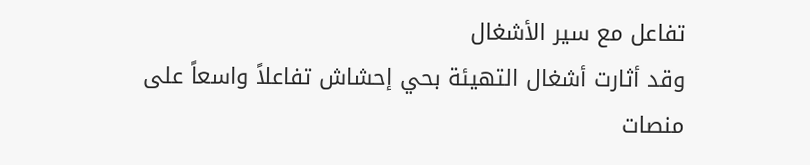تفاعل مع سير الأشغال
وقد أثارت أشغال التهيئة بحي إحشاش تفاعلاً واسعاً على منصات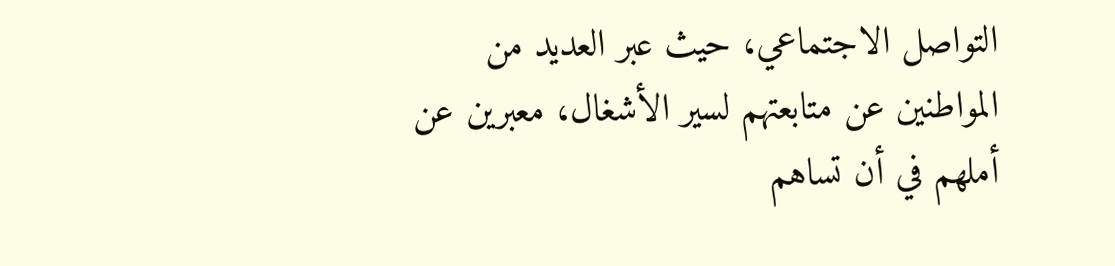التواصل الاجتماعي، حيث عبر العديد من المواطنين عن متابعتهم لسير الأشغال، معبرين عن أملهم في أن تساهم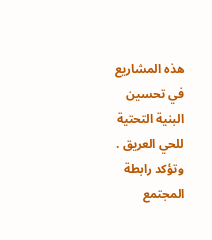هذه المشاريع في تحسين البنية التحتية للحي العريق .
وتؤكد رابطة المجتمع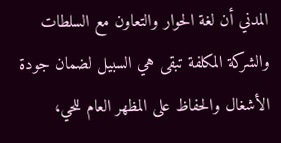المدني أن لغة الحوار والتعاون مع السلطات والشركة المكلفة تبقى هي السبيل لضمان جودة الأشغال والحفاظ على المظهر العام للحي،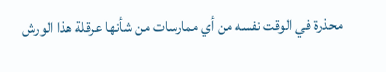محذرة في الوقت نفسه من أي ممارسات من شأنها عرقلة هذا الورش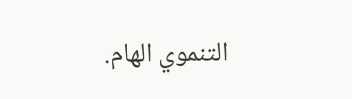التنموي الهام.